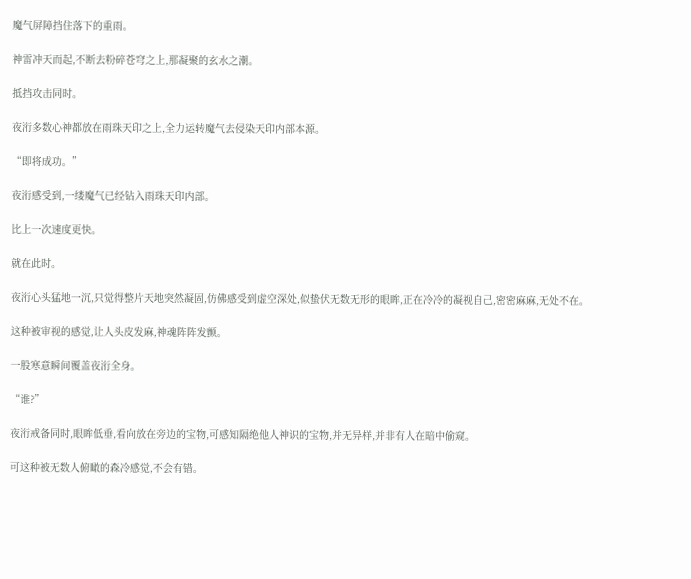魔气屏障挡住落下的重雨。

神雷冲天而起,不断去粉碎苍穹之上,那凝聚的玄水之潮。

抵挡攻击同时。

夜洐多数心神都放在雨珠天印之上,全力运转魔气去侵染天印内部本源。

“即将成功。”

夜洐感受到,一缕魔气已经钻入雨珠天印内部。

比上一次速度更快。

就在此时。

夜洐心头猛地一沉,只觉得整片天地突然凝固,仿佛感受到虚空深处,似蛰伏无数无形的眼眸,正在冷冷的凝视自己,密密麻麻,无处不在。

这种被审视的感觉,让人头皮发麻,神魂阵阵发颤。

一股寒意瞬间覆盖夜洐全身。

“谁?”

夜洐戒备同时,眼眸低垂,看向放在旁边的宝物,可感知隔绝他人神识的宝物,并无异样,并非有人在暗中偷窥。

可这种被无数人俯瞰的森冷感觉,不会有错。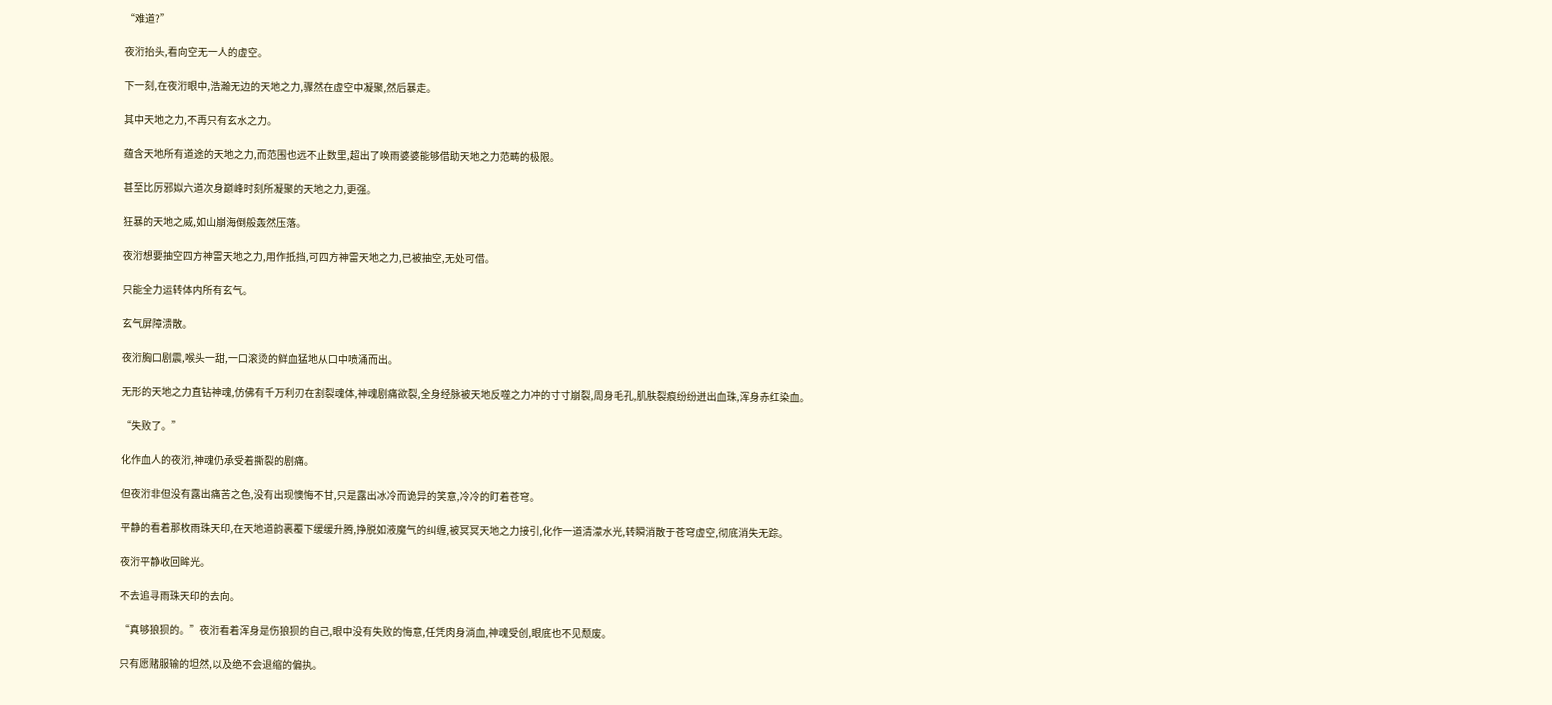“难道?”

夜洐抬头,看向空无一人的虚空。

下一刻,在夜洐眼中,浩瀚无边的天地之力,骤然在虚空中凝聚,然后暴走。

其中天地之力,不再只有玄水之力。

蕴含天地所有道途的天地之力,而范围也远不止数里,超出了唤雨婆婆能够借助天地之力范畴的极限。

甚至比厉邪姒六道次身巅峰时刻所凝聚的天地之力,更强。

狂暴的天地之威,如山崩海倒般轰然压落。

夜洐想要抽空四方神雷天地之力,用作抵挡,可四方神雷天地之力,已被抽空,无处可借。

只能全力运转体内所有玄气。

玄气屏障溃散。

夜洐胸口剧震,喉头一甜,一口滚烫的鲜血猛地从口中喷涌而出。

无形的天地之力直钻神魂,仿佛有千万利刃在割裂魂体,神魂剧痛欲裂,全身经脉被天地反噬之力冲的寸寸崩裂,周身毛孔,肌肤裂痕纷纷迸出血珠,浑身赤红染血。

“失败了。”

化作血人的夜洐,神魂仍承受着撕裂的剧痛。

但夜洐非但没有露出痛苦之色,没有出现懊悔不甘,只是露出冰冷而诡异的笑意,冷冷的盯着苍穹。

平静的看着那枚雨珠天印,在天地道韵裹覆下缓缓升腾,挣脱如液魔气的纠缠,被冥冥天地之力接引,化作一道清濛水光,转瞬消散于苍穹虚空,彻底消失无踪。

夜洐平静收回眸光。

不去追寻雨珠天印的去向。

“真够狼狈的。”夜洐看着浑身是伤狼狈的自己,眼中没有失败的悔意,任凭肉身淌血,神魂受创,眼底也不见颓废。

只有愿赌服输的坦然,以及绝不会退缩的偏执。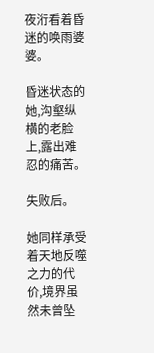夜洐看着昏迷的唤雨婆婆。

昏迷状态的她,沟壑纵横的老脸上,露出难忍的痛苦。

失败后。

她同样承受着天地反噬之力的代价,境界虽然未曾坠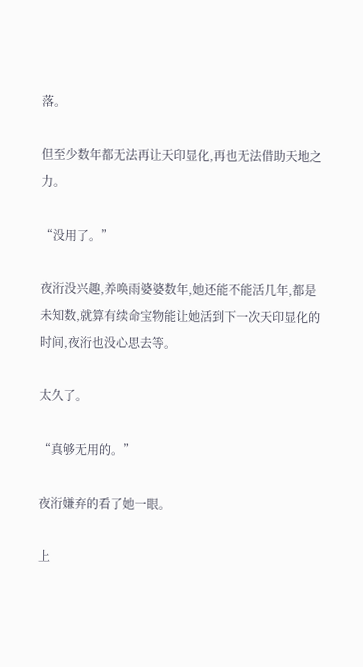落。

但至少数年都无法再让天印显化,再也无法借助天地之力。

“没用了。”

夜洐没兴趣,养唤雨婆婆数年,她还能不能活几年,都是未知数,就算有续命宝物能让她活到下一次天印显化的时间,夜洐也没心思去等。

太久了。

“真够无用的。”

夜洐嫌弃的看了她一眼。

上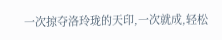一次掠夺洛玲珑的天印,一次就成,轻松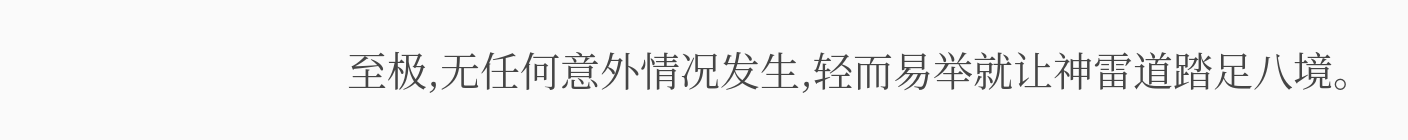至极,无任何意外情况发生,轻而易举就让神雷道踏足八境。